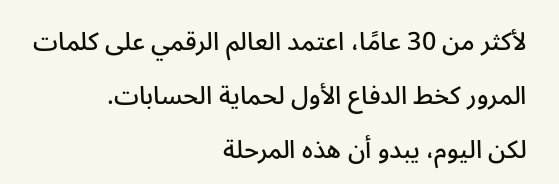لأكثر من 30 عامًا، اعتمد العالم الرقمي على كلمات المرور كخط الدفاع الأول لحماية الحسابات.
لكن اليوم، يبدو أن هذه المرحلة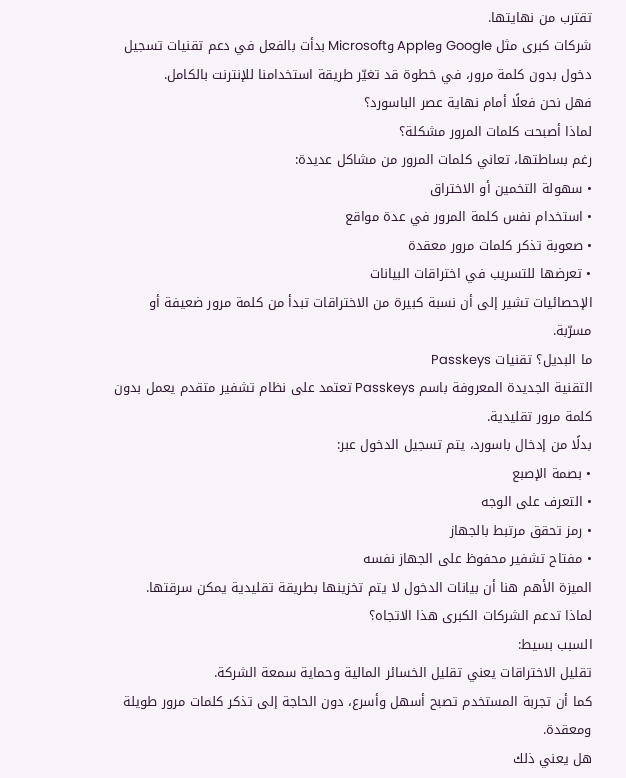تقترب من نهايتها.
شركات كبرى مثل Google وApple وMicrosoft بدأت بالفعل في دعم تقنيات تسجيل دخول بدون كلمة مرور، في خطوة قد تغيّر طريقة استخدامنا للإنترنت بالكامل.
فهل نحن فعلًا أمام نهاية عصر الباسورد؟
لماذا أصبحت كلمات المرور مشكلة؟
رغم بساطتها، تعاني كلمات المرور من مشاكل عديدة:
• سهولة التخمين أو الاختراق
• استخدام نفس كلمة المرور في عدة مواقع
• صعوبة تذكر كلمات مرور معقدة
• تعرضها للتسريب في اختراقات البيانات
الإحصائيات تشير إلى أن نسبة كبيرة من الاختراقات تبدأ من كلمة مرور ضعيفة أو مسرّبة.
ما البديل؟ تقنيات Passkeys
التقنية الجديدة المعروفة باسم Passkeys تعتمد على نظام تشفير متقدم يعمل بدون كلمة مرور تقليدية.
بدلًا من إدخال باسورد، يتم تسجيل الدخول عبر:
• بصمة الإصبع
• التعرف على الوجه
• رمز تحقق مرتبط بالجهاز
• مفتاح تشفير محفوظ على الجهاز نفسه
الميزة الأهم هنا أن بيانات الدخول لا يتم تخزينها بطريقة تقليدية يمكن سرقتها.
لماذا تدعم الشركات الكبرى هذا الاتجاه؟
السبب بسيط:
تقليل الاختراقات يعني تقليل الخسائر المالية وحماية سمعة الشركة.
كما أن تجربة المستخدم تصبح أسهل وأسرع، دون الحاجة إلى تذكر كلمات مرور طويلة ومعقدة.
هل يعني ذلك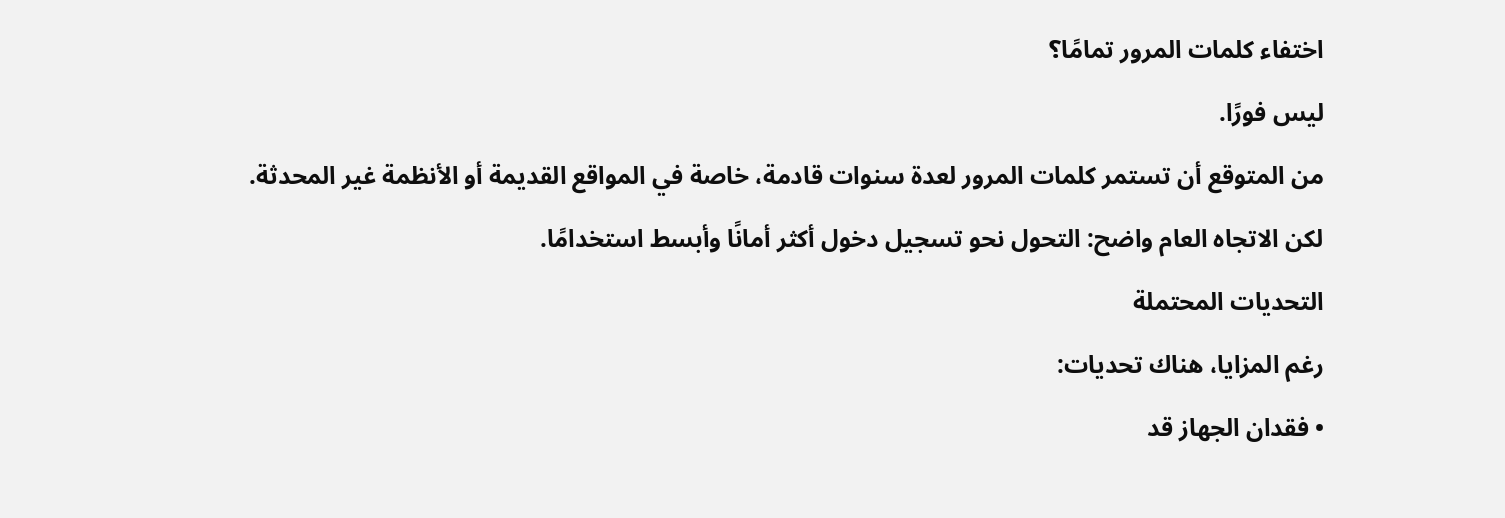اختفاء كلمات المرور تمامًا؟
ليس فورًا.
من المتوقع أن تستمر كلمات المرور لعدة سنوات قادمة، خاصة في المواقع القديمة أو الأنظمة غير المحدثة.
لكن الاتجاه العام واضح: التحول نحو تسجيل دخول أكثر أمانًا وأبسط استخدامًا.
التحديات المحتملة
رغم المزايا، هناك تحديات:
• فقدان الجهاز قد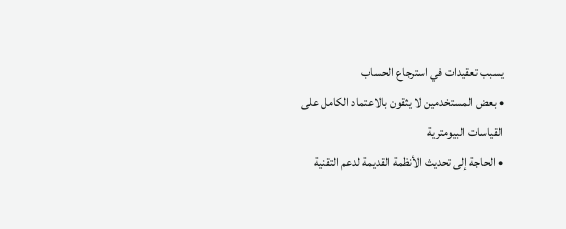يسبب تعقيدات في استرجاع الحساب
• بعض المستخدمين لا يثقون بالاعتماد الكامل على القياسات البيومترية
• الحاجة إلى تحديث الأنظمة القديمة لدعم التقنية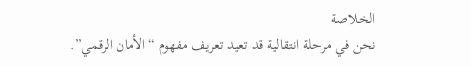الخلاصة
نحن في مرحلة انتقالية قد تعيد تعريف مفهوم “الأمان الرقمي”.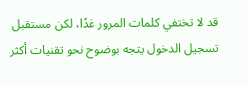قد لا تختفي كلمات المرور غدًا، لكن مستقبل تسجيل الدخول يتجه بوضوح نحو تقنيات أكثر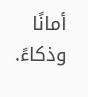أمانًا وذكاءً.